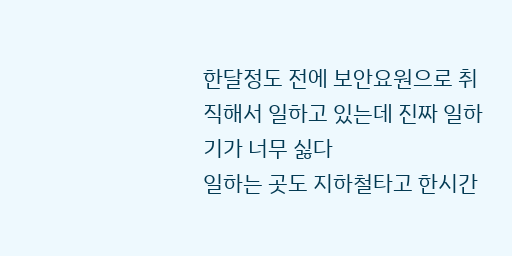한달정도 전에 보안요원으로 취직해서 일하고 있는데 진짜 일하기가 너무 싫다
일하는 곳도 지하철타고 한시간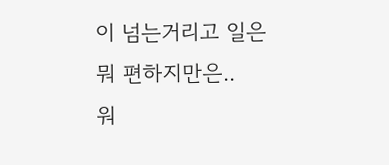이 넘는거리고 일은 뭐 편하지만은..
워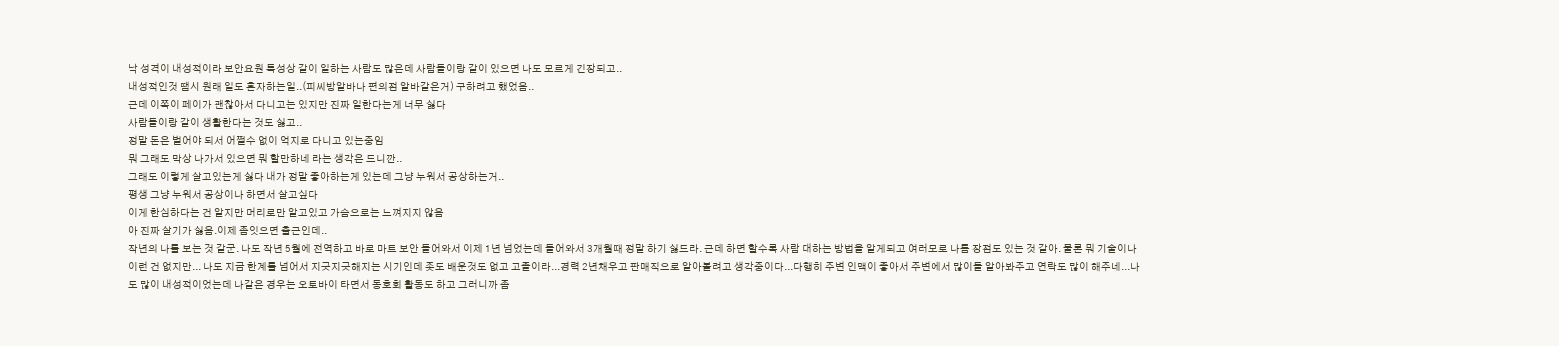낙 성격이 내성적이라 보안요원 특성상 같이 일하는 사람도 많은데 사람들이랑 같이 있으면 나도 모르게 긴장되고..
내성적인것 땜시 원래 일도 혼자하는일..(피씨방알바나 편의점 알바같은거) 구하려고 했었음..
근데 이쪽이 페이가 괜찮아서 다니고는 있지만 진짜 일한다는게 너무 싫다
사람들이랑 같이 생활한다는 것도 싫고..
정말 돈은 벌어야 되서 어쩔수 없이 억지로 다니고 있는중임
뭐 그래도 막상 나가서 있으면 뭐 할만하네 라는 생각은 드니깐..
그래도 이렇게 살고있는게 싫다 내가 정말 좋아하는게 있는데 그냥 누워서 공상하는거..
평생 그냥 누워서 공상이나 하면서 살고싶다
이게 한심하다는 건 알지만 머리로만 알고있고 가슴으로는 느껴지지 않음
아 진짜 살기가 싫음.이제 좀잇으면 출근인데..
작년의 나를 보는 것 같군. 나도 작년 5월에 전역하고 바로 마트 보안 들어와서 이제 1년 넘었는데 들어와서 3개월때 정말 하기 싫드라. 근데 하면 할수록 사람 대하는 방법을 알게되고 여러모로 나름 장점도 있는 것 같아. 물론 뭐 기술이나 이런 건 없지만... 나도 지금 한계를 넘어서 지긋지긋해지는 시기인데 좃도 배운것도 없고 고졸이라...경력 2년채우고 판매직으로 알아볼려고 생각중이다...다행히 주변 인맥이 좋아서 주변에서 많이들 알아봐주고 연락도 많이 해주네...나도 많이 내성적이었는데 나같은 경우는 오토바이 타면서 동호회 활동도 하고 그러니까 좀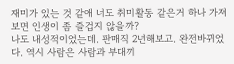재미가 있는 것 같애 너도 취미활동 같은거 하나 가져보면 인생이 좀 즐겁지 않을까?
나도 내성적이었는데. 판매직 2년해보고. 완전바뀌었다. 역시 사람은 사람과 부대끼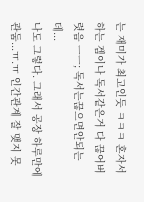는 재미가 최고인듯 ㅋㅋㅋ 혼자서하는 겜이나 독서같은거 다 끊어버렷음 ㅡㅡ; 독서는끊으면안되는데...
나도 그렇다. 그래서 공장 하루만에 관둠...ㅠ.ㅠ 인간관계 잘 맺지 못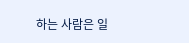하는 사람은 일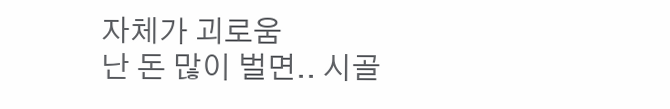자체가 괴로움
난 돈 많이 벌면.. 시골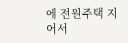에 전원주택 지어서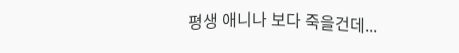평생 애니나 보다 죽을건데...